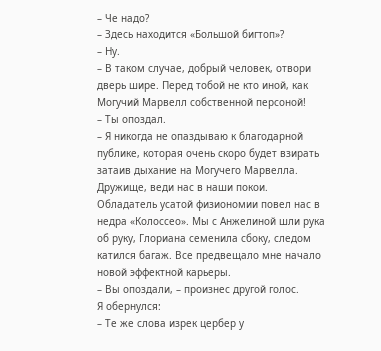– Че надо?
– Здесь находится «Большой бигтоп»?
– Ну.
– В таком случае, добрый человек, отвори дверь шире. Перед тобой не кто иной, как Могучий Марвелл собственной персоной!
– Ты опоздал.
– Я никогда не опаздываю к благодарной публике, которая очень скоро будет взирать затаив дыхание на Могучего Марвелла. Дружище, веди нас в наши покои.
Обладатель усатой физиономии повел нас в недра «Колоссео». Мы с Анжелиной шли рука об руку, Глориана семенила сбоку, следом катился багаж. Все предвещало мне начало новой эффектной карьеры.
– Вы опоздали, – произнес другой голос.
Я обернулся:
– Те же слова изрек цербер у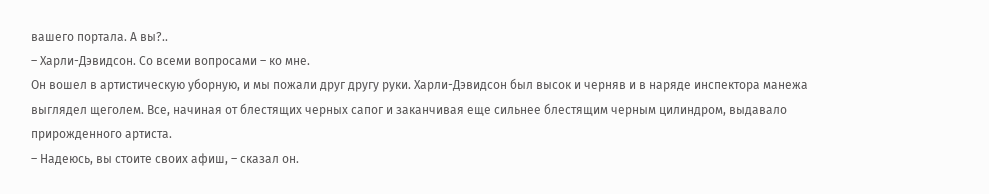вашего портала. А вы?..
– Харли-Дэвидсон. Со всеми вопросами – ко мне.
Он вошел в артистическую уборную, и мы пожали друг другу руки. Харли-Дэвидсон был высок и черняв и в наряде инспектора манежа выглядел щеголем. Все, начиная от блестящих черных сапог и заканчивая еще сильнее блестящим черным цилиндром, выдавало прирожденного артиста.
– Надеюсь, вы стоите своих афиш, – сказал он.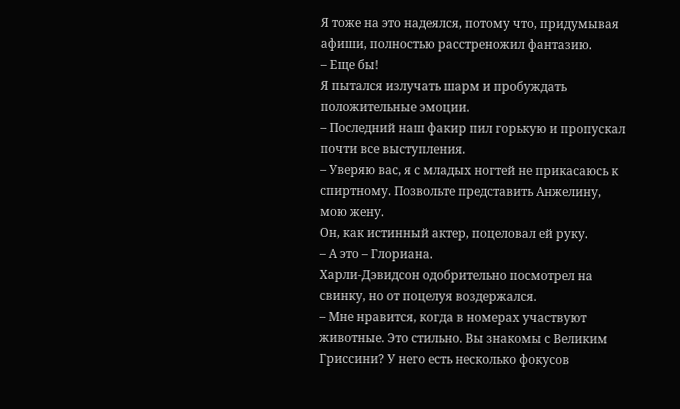Я тоже на это надеялся, потому что, придумывая афиши, полностью расстреножил фантазию.
– Еще бы!
Я пытался излучать шарм и пробуждать положительные эмоции.
– Последний наш факир пил горькую и пропускал почти все выступления.
– Уверяю вас, я с младых ногтей не прикасаюсь к спиртному. Позвольте представить Анжелину, мою жену.
Он, как истинный актер, поцеловал ей руку.
– А это – Глориана.
Харли-Дэвидсон одобрительно посмотрел на свинку, но от поцелуя воздержался.
– Мне нравится, когда в номерах участвуют животные. Это стильно. Вы знакомы с Великим Гриссини? У него есть несколько фокусов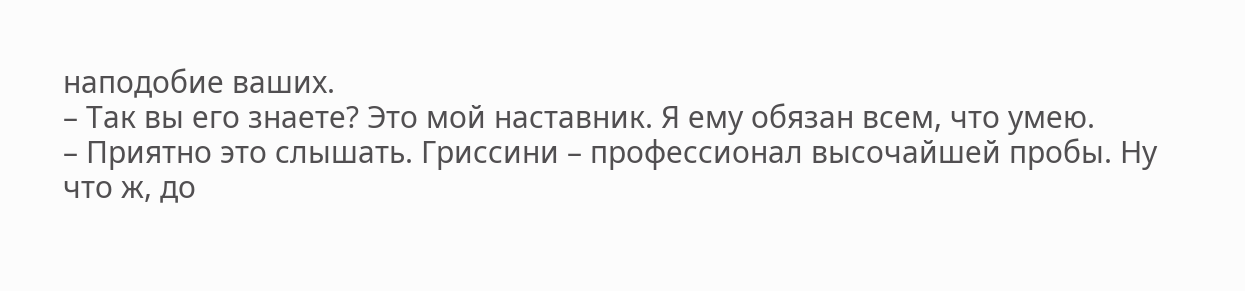наподобие ваших.
– Так вы его знаете? Это мой наставник. Я ему обязан всем, что умею.
– Приятно это слышать. Гриссини – профессионал высочайшей пробы. Ну что ж, до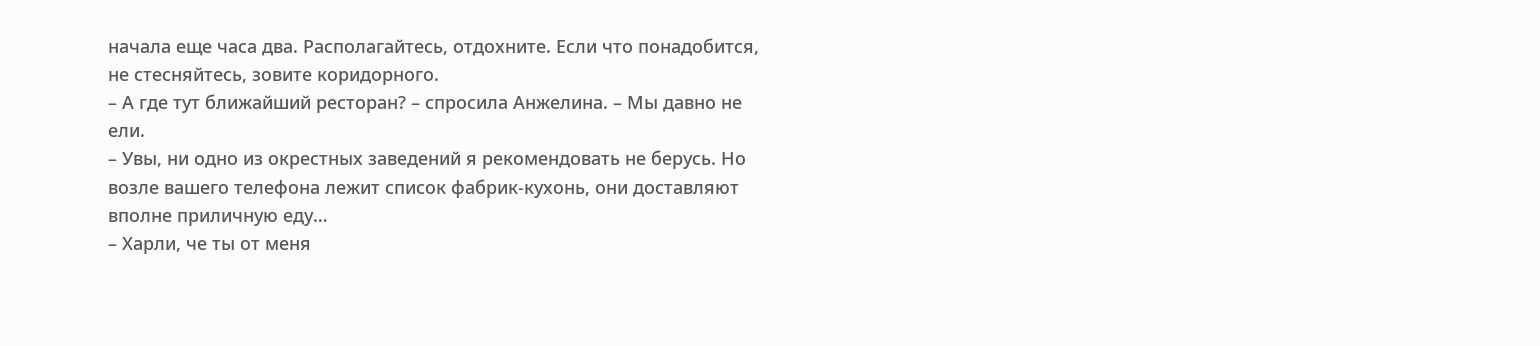начала еще часа два. Располагайтесь, отдохните. Если что понадобится, не стесняйтесь, зовите коридорного.
– А где тут ближайший ресторан? – спросила Анжелина. – Мы давно не ели.
– Увы, ни одно из окрестных заведений я рекомендовать не берусь. Но возле вашего телефона лежит список фабрик-кухонь, они доставляют вполне приличную еду…
– Харли, че ты от меня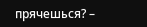прячешься? –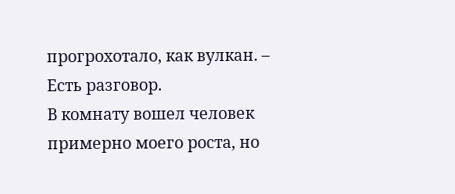прогрохотало, как вулкан. – Есть разговор.
В комнату вошел человек примерно моего роста, но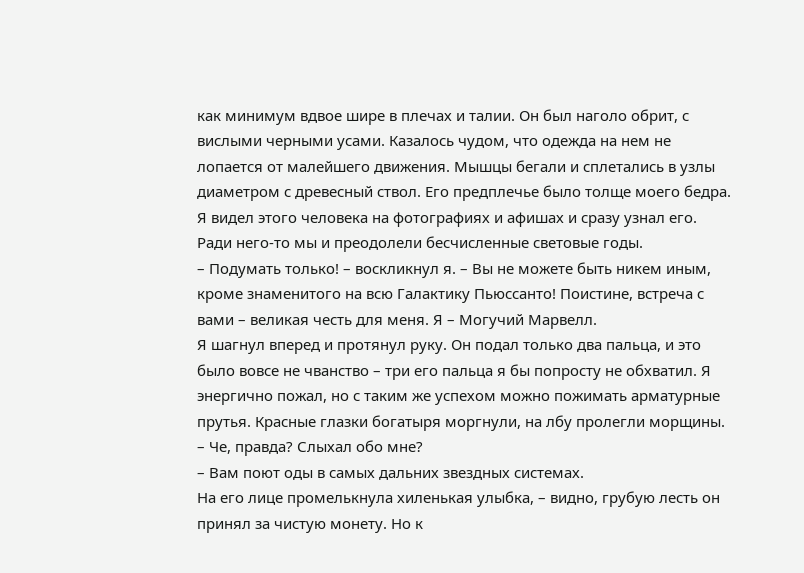как минимум вдвое шире в плечах и талии. Он был наголо обрит, с вислыми черными усами. Казалось чудом, что одежда на нем не лопается от малейшего движения. Мышцы бегали и сплетались в узлы диаметром с древесный ствол. Его предплечье было толще моего бедра. Я видел этого человека на фотографиях и афишах и сразу узнал его. Ради него-то мы и преодолели бесчисленные световые годы.
– Подумать только! – воскликнул я. – Вы не можете быть никем иным, кроме знаменитого на всю Галактику Пьюссанто! Поистине, встреча с вами – великая честь для меня. Я – Могучий Марвелл.
Я шагнул вперед и протянул руку. Он подал только два пальца, и это было вовсе не чванство – три его пальца я бы попросту не обхватил. Я энергично пожал, но с таким же успехом можно пожимать арматурные прутья. Красные глазки богатыря моргнули, на лбу пролегли морщины.
– Че, правда? Слыхал обо мне?
– Вам поют оды в самых дальних звездных системах.
На его лице промелькнула хиленькая улыбка, – видно, грубую лесть он принял за чистую монету. Но к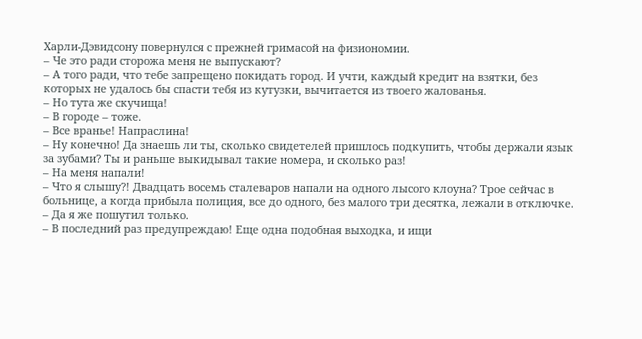Харли-Дэвидсону повернулся с прежней гримасой на физиономии.
– Че это ради сторожа меня не выпускают?
– А того ради, что тебе запрещено покидать город. И учти, каждый кредит на взятки, без которых не удалось бы спасти тебя из кутузки, вычитается из твоего жалованья.
– Но тута же скучища!
– В городе – тоже.
– Все вранье! Напраслина!
– Ну конечно! Да знаешь ли ты, сколько свидетелей пришлось подкупить, чтобы держали язык за зубами? Ты и раньше выкидывал такие номера, и сколько раз!
– На меня напали!
– Что я слышу?! Двадцать восемь сталеваров напали на одного лысого клоуна? Трое сейчас в больнице, а когда прибыла полиция, все до одного, без малого три десятка, лежали в отключке.
– Да я же пошутил только.
– В последний раз предупреждаю! Еще одна подобная выходка, и ищи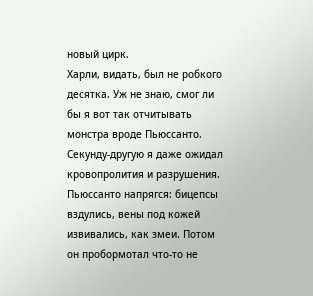новый цирк.
Харли, видать, был не робкого десятка. Уж не знаю, смог ли бы я вот так отчитывать монстра вроде Пьюссанто. Секунду-другую я даже ожидал кровопролития и разрушения. Пьюссанто напрягся: бицепсы вздулись, вены под кожей извивались, как змеи. Потом он пробормотал что-то не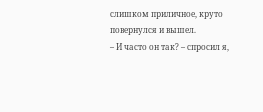слишком приличное, круто повернулся и вышел.
– И часто он так? – спросил я,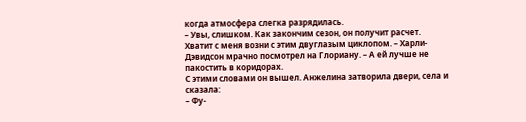когда атмосфера слегка разрядилась.
– Увы, слишком. Как закончим сезон, он получит расчет. Хватит с меня возни с этим двуглазым циклопом. – Харли-Дэвидсон мрачно посмотрел на Глориану. – А ей лучше не пакостить в коридорах.
С этими словами он вышел. Анжелина затворила двери, села и сказала:
– Фу-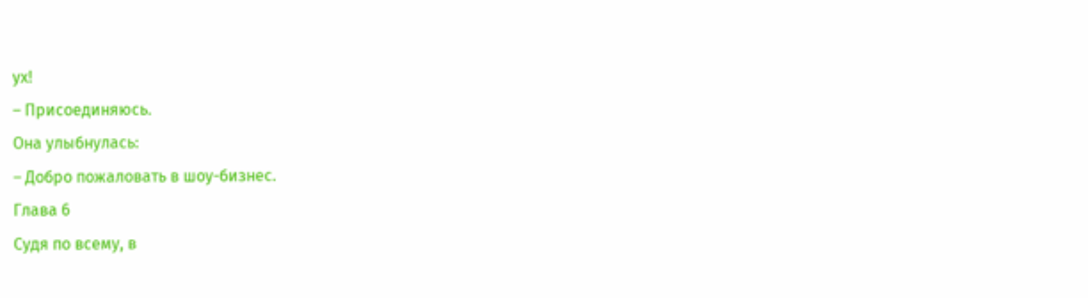ух!
– Присоединяюсь.
Она улыбнулась:
– Добро пожаловать в шоу-бизнес.
Глава 6
Судя по всему, в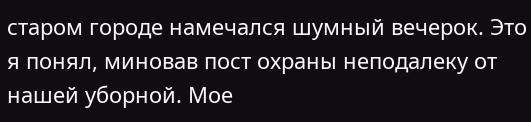старом городе намечался шумный вечерок. Это я понял, миновав пост охраны неподалеку от нашей уборной. Мое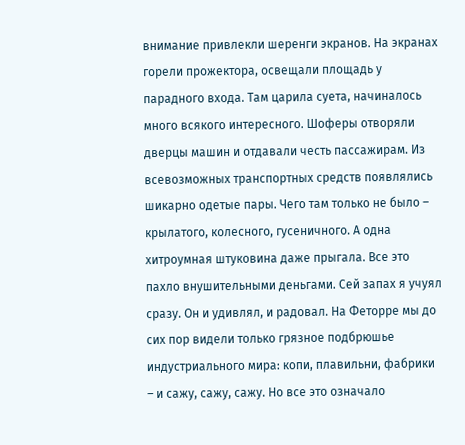внимание привлекли шеренги экранов. На экранах горели прожектора, освещали площадь у парадного входа. Там царила суета, начиналось много всякого интересного. Шоферы отворяли дверцы машин и отдавали честь пассажирам. Из всевозможных транспортных средств появлялись шикарно одетые пары. Чего там только не было – крылатого, колесного, гусеничного. А одна хитроумная штуковина даже прыгала. Все это пахло внушительными деньгами. Сей запах я учуял сразу. Он и удивлял, и радовал. На Феторре мы до сих пор видели только грязное подбрюшье индустриального мира: копи, плавильни, фабрики – и сажу, сажу, сажу. Но все это означало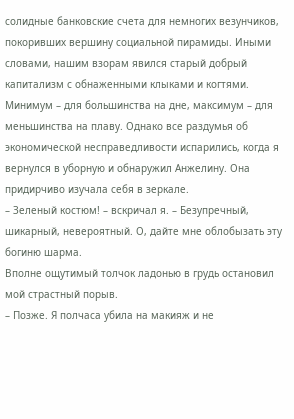солидные банковские счета для немногих везунчиков, покоривших вершину социальной пирамиды. Иными словами, нашим взорам явился старый добрый капитализм с обнаженными клыками и когтями. Минимум – для большинства на дне, максимум – для меньшинства на плаву. Однако все раздумья об экономической несправедливости испарились, когда я вернулся в уборную и обнаружил Анжелину. Она придирчиво изучала себя в зеркале.
– Зеленый костюм! – вскричал я. – Безупречный, шикарный, невероятный. О, дайте мне облобызать эту богиню шарма.
Вполне ощутимый толчок ладонью в грудь остановил мой страстный порыв.
– Позже. Я полчаса убила на макияж и не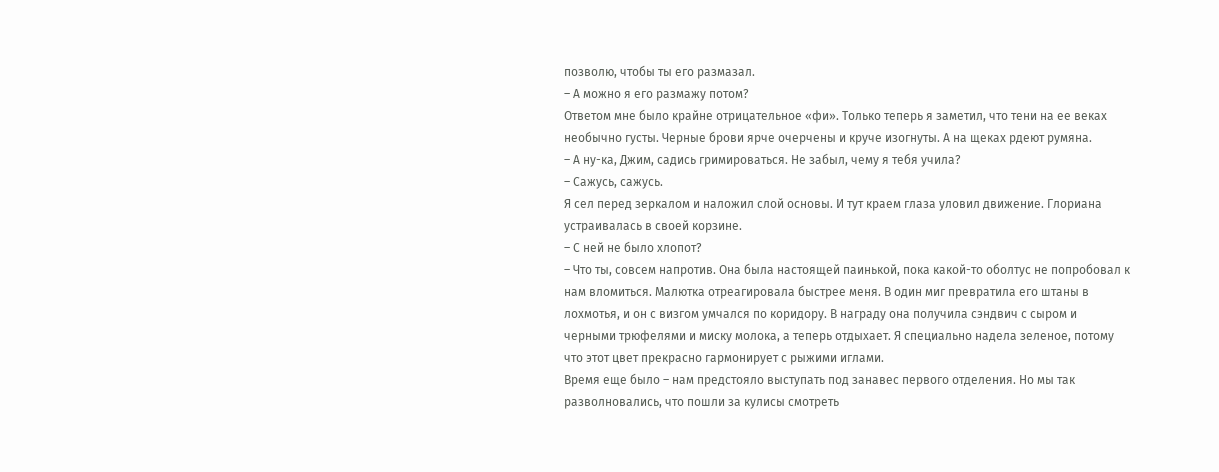позволю, чтобы ты его размазал.
– А можно я его размажу потом?
Ответом мне было крайне отрицательное «фи». Только теперь я заметил, что тени на ее веках необычно густы. Черные брови ярче очерчены и круче изогнуты. А на щеках рдеют румяна.
– А ну-ка, Джим, садись гримироваться. Не забыл, чему я тебя учила?
– Сажусь, сажусь.
Я сел перед зеркалом и наложил слой основы. И тут краем глаза уловил движение. Глориана устраивалась в своей корзине.
– С ней не было хлопот?
– Что ты, совсем напротив. Она была настоящей паинькой, пока какой-то оболтус не попробовал к нам вломиться. Малютка отреагировала быстрее меня. В один миг превратила его штаны в лохмотья, и он с визгом умчался по коридору. В награду она получила сэндвич с сыром и черными трюфелями и миску молока, а теперь отдыхает. Я специально надела зеленое, потому что этот цвет прекрасно гармонирует с рыжими иглами.
Время еще было – нам предстояло выступать под занавес первого отделения. Но мы так разволновались, что пошли за кулисы смотреть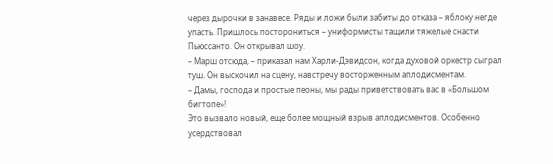через дырочки в занавесе. Ряды и ложи были забиты до отказа – яблоку негде упасть. Пришлось посторониться – униформисты тащили тяжелые снасти Пьюссанто. Он открывал шоу.
– Марш отсюда, – приказал нам Харли-Дэвидсон, когда духовой оркестр сыграл туш. Он выскочил на сцену, навстречу восторженным аплодисментам.
– Дамы, господа и простые пеоны, мы рады приветствовать вас в «Большом бигтопе»!
Это вызвало новый, еще более мощный взрыв аплодисментов. Особенно усердствовал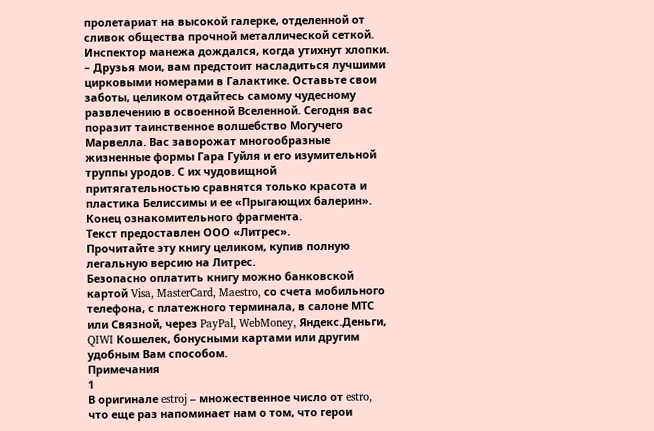пролетариат на высокой галерке, отделенной от сливок общества прочной металлической сеткой. Инспектор манежа дождался, когда утихнут хлопки.
– Друзья мои, вам предстоит насладиться лучшими цирковыми номерами в Галактике. Оставьте свои заботы, целиком отдайтесь самому чудесному развлечению в освоенной Вселенной. Сегодня вас поразит таинственное волшебство Могучего Марвелла. Вас заворожат многообразные жизненные формы Гара Гуйля и его изумительной труппы уродов. С их чудовищной притягательностью сравнятся только красота и пластика Белиссимы и ее «Прыгающих балерин».
Конец ознакомительного фрагмента.
Текст предоставлен ООО «Литрес».
Прочитайте эту книгу целиком, купив полную легальную версию на Литрес.
Безопасно оплатить книгу можно банковской картой Visa, MasterCard, Maestro, со счета мобильного телефона, с платежного терминала, в салоне МТС или Связной, через PayPal, WebMoney, Яндекс.Деньги, QIWI Кошелек, бонусными картами или другим удобным Вам способом.
Примечания
1
В оригинале estroj – множественное число от estro, что еще раз напоминает нам о том, что герои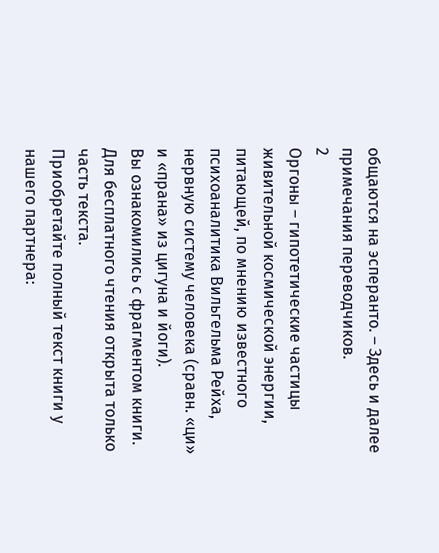общаются на эсперанто. – Здесь и далее примечания переводчиков.
2
Оргоны – гипотетические частицы живительной космической энергии, питающей, по мнению известного психоаналитика Вильгельма Рейха, нервную систему человека (сравн. «ци» и «прана» из цигуна и йоги).
Вы ознакомились с фрагментом книги.
Для бесплатного чтения открыта только часть текста.
Приобретайте полный текст книги у нашего партнера: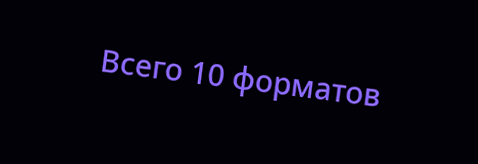Всего 10 форматов